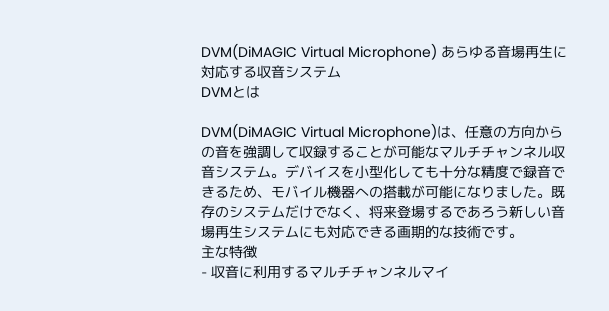DVM(DiMAGIC Virtual Microphone) あらゆる音場再生に対応する収音システム
DVMとは

DVM(DiMAGIC Virtual Microphone)は、任意の方向からの音を強調して収録することが可能なマルチチャンネル収音システム。デバイスを小型化しても十分な精度で録音できるため、モバイル機器への搭載が可能になりました。既存のシステムだけでなく、将来登場するであろう新しい音場再生システムにも対応できる画期的な技術です。
主な特徴
- 収音に利用するマルチチャンネルマイ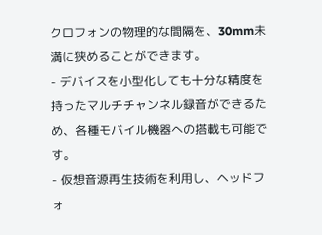クロフォンの物理的な間隔を、30mm未満に狭めることができます。
- デバイスを小型化しても十分な精度を持ったマルチチャンネル録音ができるため、各種モバイル機器への搭載も可能です。
- 仮想音源再生技術を利用し、ヘッドフォ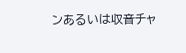ンあるいは収音チャ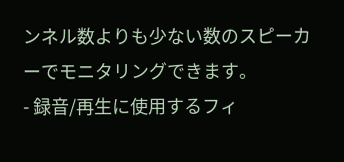ンネル数よりも少ない数のスピーカーでモニタリングできます。
- 録音/再生に使用するフィ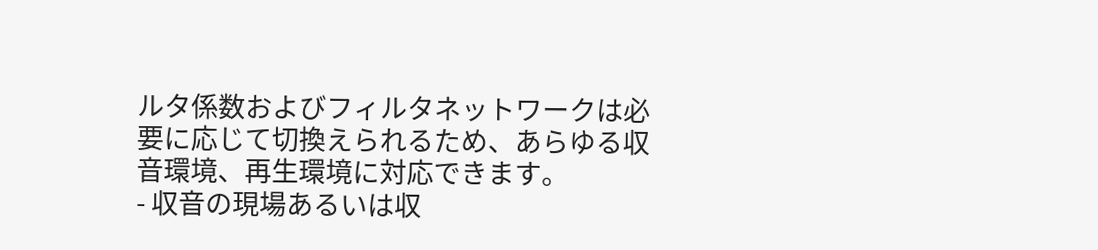ルタ係数およびフィルタネットワークは必要に応じて切換えられるため、あらゆる収音環境、再生環境に対応できます。
- 収音の現場あるいは収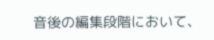音後の編集段階において、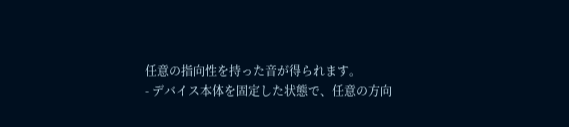任意の指向性を持った音が得られます。
- デバイス本体を固定した状態で、任意の方向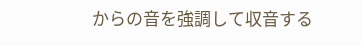からの音を強調して収音する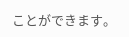ことができます。